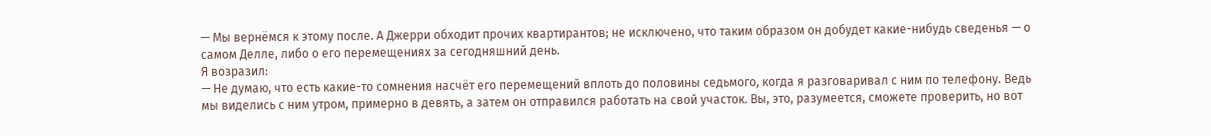— Мы вернёмся к этому после. А Джерри обходит прочих квартирантов; не исключено, что таким образом он добудет какие-нибудь сведенья — о самом Делле, либо о его перемещениях за сегодняшний день.
Я возразил:
— Не думаю, что есть какие-то сомнения насчёт его перемещений вплоть до половины седьмого, когда я разговаривал с ним по телефону. Ведь мы виделись с ним утром, примерно в девять, а затем он отправился работать на свой участок. Вы, это, разумеется, сможете проверить, но вот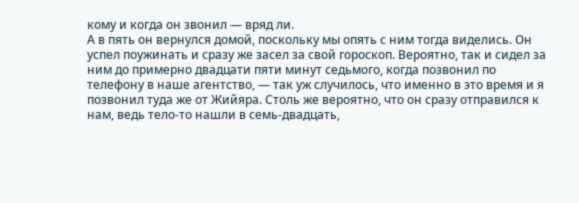кому и когда он звонил — вряд ли.
А в пять он вернулся домой, поскольку мы опять с ним тогда виделись. Он успел поужинать и сразу же засел за свой гороскоп. Вероятно, так и сидел за ним до примерно двадцати пяти минут седьмого, когда позвонил по телефону в наше агентство, — так уж случилось, что именно в это время и я позвонил туда же от Жийяра. Столь же вероятно, что он сразу отправился к нам, ведь тело-то нашли в семь-двадцать,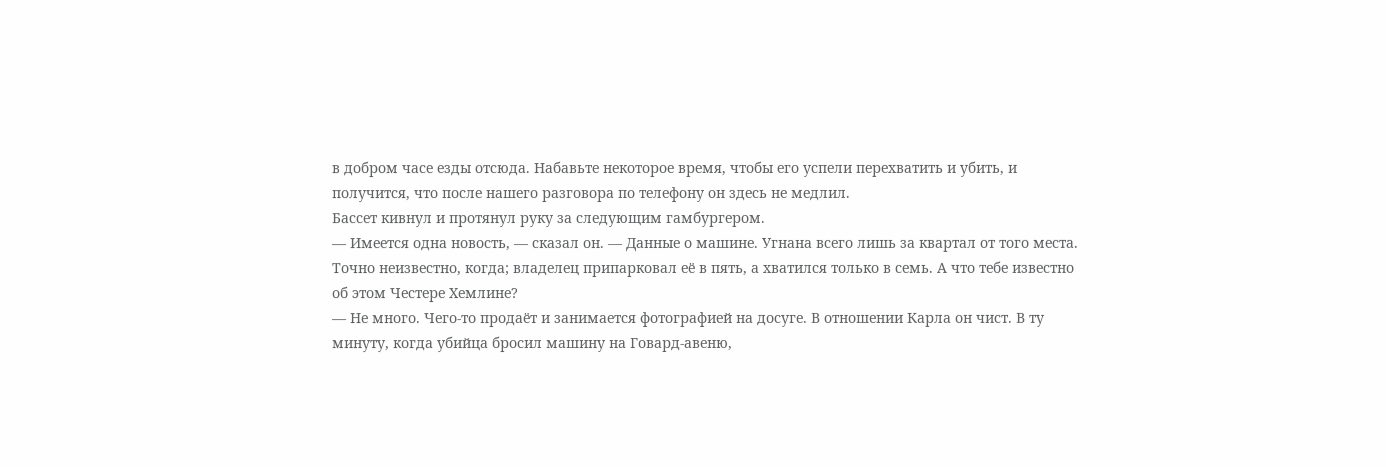в добром часе езды отсюда. Набавьте некоторое время, чтобы его успели перехватить и убить, и получится, что после нашего разговора по телефону он здесь не медлил.
Бассет кивнул и протянул руку за следующим гамбургером.
— Имеется одна новость, — сказал он. — Данные о машине. Угнана всего лишь за квартал от того места. Точно неизвестно, когда; владелец припарковал её в пять, а хватился только в семь. А что тебе известно об этом Честере Хемлине?
— Не много. Чего-то продаёт и занимается фотографией на досуге. В отношении Карла он чист. В ту минуту, когда убийца бросил машину на Говард-авеню,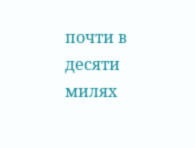почти в десяти милях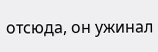отсюда, он ужинал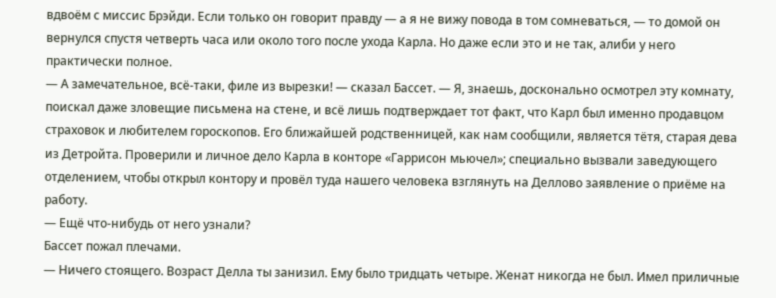вдвоём с миссис Брэйди. Если только он говорит правду — а я не вижу повода в том сомневаться, — то домой он вернулся спустя четверть часа или около того после ухода Карла. Но даже если это и не так, алиби у него практически полное.
— А замечательное, всё-таки, филе из вырезки! — сказал Бассет. — Я, знаешь, досконально осмотрел эту комнату, поискал даже зловещие письмена на стене, и всё лишь подтверждает тот факт, что Карл был именно продавцом страховок и любителем гороскопов. Его ближайшей родственницей, как нам сообщили, является тётя, старая дева из Детройта. Проверили и личное дело Карла в конторе «Гаррисон мьючел»; специально вызвали заведующего отделением, чтобы открыл контору и провёл туда нашего человека взглянуть на Деллово заявление о приёме на работу.
— Ещё что-нибудь от него узнали?
Бассет пожал плечами.
— Ничего стоящего. Возраст Делла ты занизил. Ему было тридцать четыре. Женат никогда не был. Имел приличные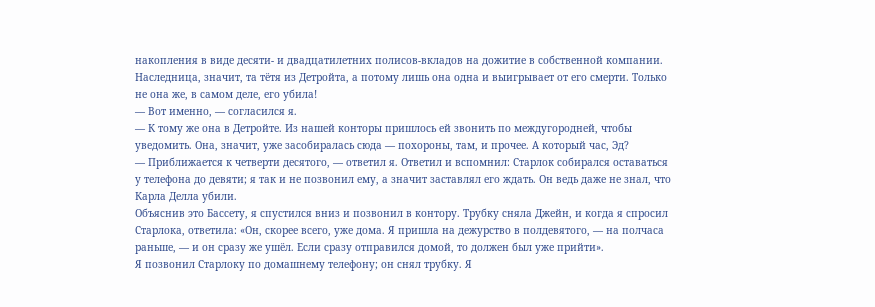накопления в виде десяти- и двадцатилетних полисов-вкладов на дожитие в собственной компании. Наследница, значит, та тётя из Детройта, а потому лишь она одна и выигрывает от его смерти. Только не она же, в самом деле, его убила!
— Вот именно, — согласился я.
— К тому же она в Детройте. Из нашей конторы пришлось ей звонить по междугородней, чтобы уведомить. Она, значит, уже засобиралась сюда — похороны, там, и прочее. А который час, Эд?
— Приближается к четверти десятого, — ответил я. Ответил и вспомнил: Старлок собирался оставаться у телефона до девяти; я так и не позвонил ему, а значит заставлял его ждать. Он ведь даже не знал, что Карла Делла убили.
Объяснив это Бассету, я спустился вниз и позвонил в контору. Трубку сняла Джейн, и когда я спросил Старлока, ответила: «Он, скорее всего, уже дома. Я пришла на дежурство в полдевятого, — на полчаса раньше, — и он сразу же ушёл. Если сразу отправился домой, то должен был уже прийти».
Я позвонил Старлоку по домашнему телефону; он снял трубку. Я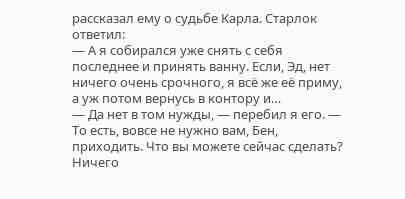рассказал ему о судьбе Карла. Старлок ответил:
— А я собирался уже снять с себя последнее и принять ванну. Если, Эд, нет ничего очень срочного, я всё же её приму, а уж потом вернусь в контору и…
— Да нет в том нужды, — перебил я его. — То есть, вовсе не нужно вам, Бен, приходить. Что вы можете сейчас сделать? Ничего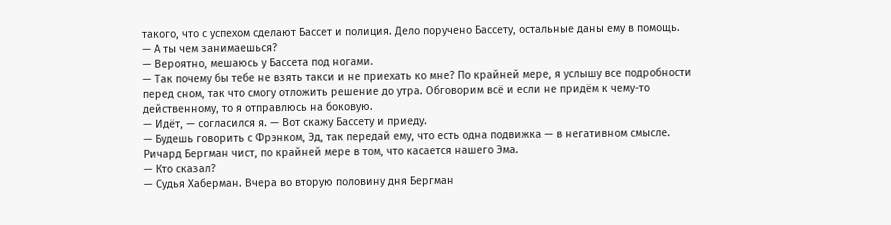такого, что с успехом сделают Бассет и полиция. Дело поручено Бассету, остальные даны ему в помощь.
— А ты чем занимаешься?
— Вероятно, мешаюсь у Бассета под ногами.
— Так почему бы тебе не взять такси и не приехать ко мне? По крайней мере, я услышу все подробности перед сном, так что смогу отложить решение до утра. Обговорим всё и если не придём к чему-то действенному, то я отправлюсь на боковую.
— Идёт, — согласился я. — Вот скажу Бассету и приеду.
— Будешь говорить с Фрэнком, Эд, так передай ему, что есть одна подвижка — в негативном смысле. Ричард Бергман чист, по крайней мере в том, что касается нашего Эма.
— Кто сказал?
— Судья Хаберман. Вчера во вторую половину дня Бергман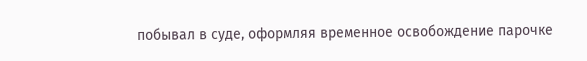побывал в суде, оформляя временное освобождение парочке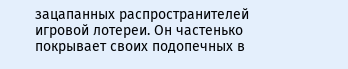зацапанных распространителей игровой лотереи. Он частенько покрывает своих подопечных в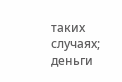таких случаях; деньги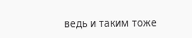ведь и таким тоже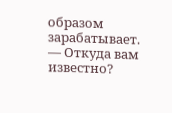образом зарабатывает.
— Откуда вам известно?